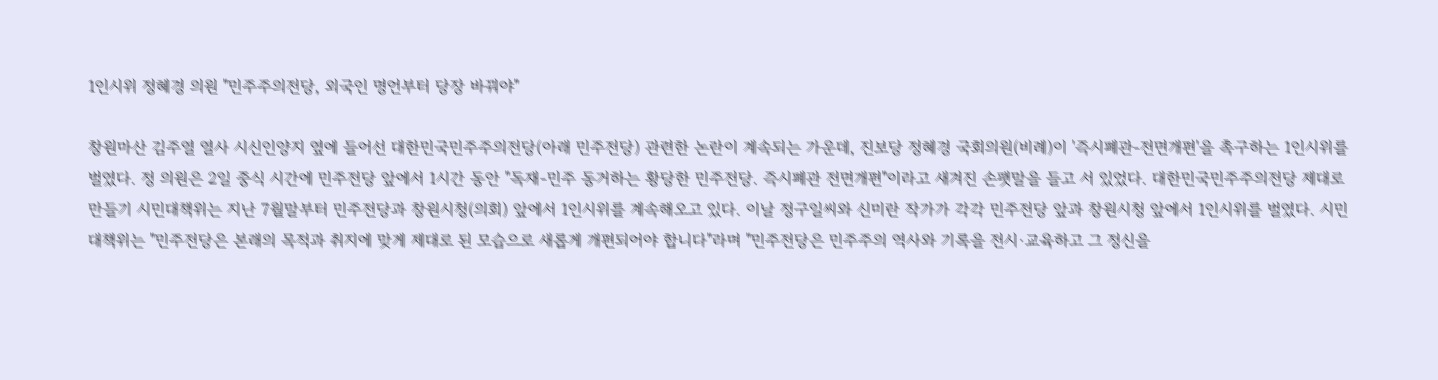1인시위 정혜경 의원 "민주주의전당, 외국인 명언부터 당장 바꿔야"

창원마산 김주열 열사 시신인양지 옆에 들어선 대한민국민주주의전당(아래 민주전당) 관련한 논란이 계속되는 가운데, 진보당 정혜경 국회의원(비례)이 '즉시폐관-전면개편'을 촉구하는 1인시위를 벌였다. 정 의원은 2일 중식 시간에 민주전당 앞에서 1시간 동안 "독재-민주 동거하는 황당한 민주전당. 즉시폐관 전면개편"이라고 새겨진 손팻말을 들고 서 있었다. 대한민국민주주의전당 제대로 만들기 시민대책위는 지난 7월말부터 민주전당과 창원시청(의회) 앞에서 1인시위를 계속해오고 있다. 이날 정구일씨와 신미란 작가가 각각 민주전당 앞과 창원시청 앞에서 1인시위를 벌였다. 시민대책위는 "민주전당은 본래의 목적과 취지에 맞게 제대로 된 모습으로 새롭게 개편되어야 합니다"라며 "민주전당은 민주주의 역사와 기록을 전시·교육하고 그 정신을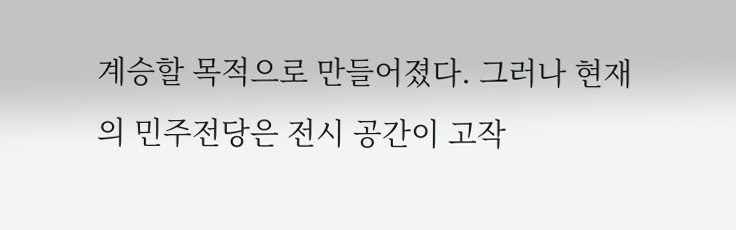계승할 목적으로 만들어졌다. 그러나 현재의 민주전당은 전시 공간이 고작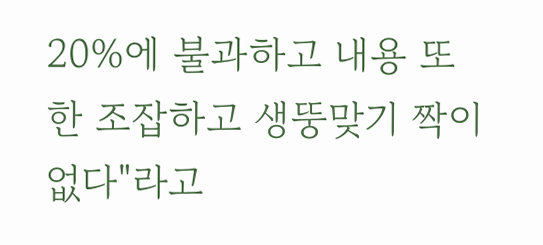20%에 불과하고 내용 또한 조잡하고 생뚱맞기 짝이 없다"라고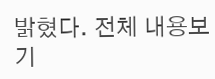밝혔다. 전체 내용보기